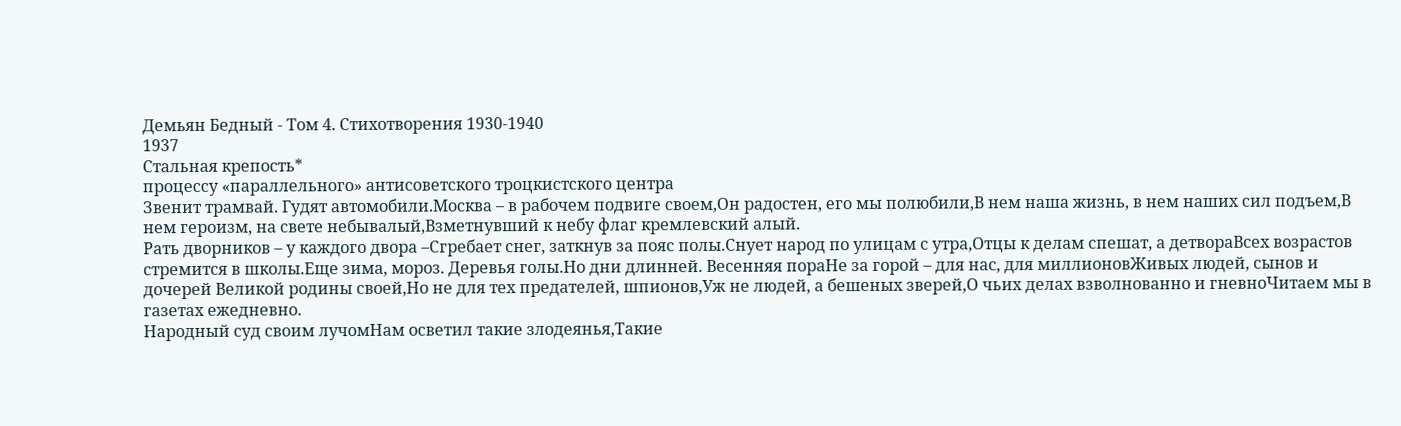Демьян Бедный - Том 4. Стихотворения 1930-1940
1937
Стальная крепость*
процессу «параллельного» антисоветского троцкистского центра
Звенит трамвай. Гудят автомобили.Москва – в рабочем подвиге своем,Он радостен, его мы полюбили,В нем наша жизнь, в нем наших сил подъем,В нем героизм, на свете небывалый,Взметнувший к небу флаг кремлевский алый.
Рать дворников – у каждого двора –Сгребает снег, заткнув за пояс полы.Снует народ по улицам с утра,Отцы к делам спешат, а детвораВсех возрастов стремится в школы.Еще зима, мороз. Деревья голы.Но дни длинней. Весенняя пораНе за горой – для нас, для миллионовЖивых людей, сынов и дочерей Великой родины своей,Но не для тех предателей, шпионов,Уж не людей, а бешеных зверей,О чьих делах взволнованно и гневноЧитаем мы в газетах ежедневно.
Народный суд своим лучомНам осветил такие злодеянья,Такие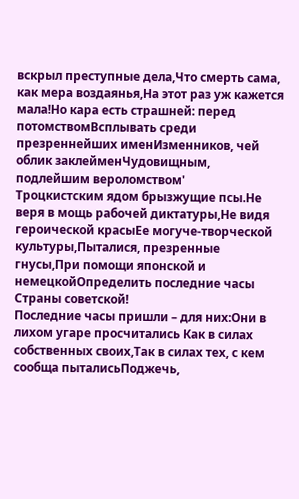вскрыл преступные дела,Что смерть сама, как мера воздаянья,На этот раз уж кажется мала!Но кара есть страшней: перед потомствомВсплывать среди презреннейших именИзменников, чей облик заклейменЧудовищным, подлейшим вероломством'
Троцкистским ядом брызжущие псы.Не веря в мощь рабочей диктатуры,Не видя героической красыЕе могуче-творческой культуры,Пыталися, презренные гнусы,При помощи японской и немецкойОпределить последние часы Страны советской!
Последние часы пришли – для них:Они в лихом угаре просчитались Как в силах собственных своих,Так в силах тех, с кем сообща пыталисьПоджечь,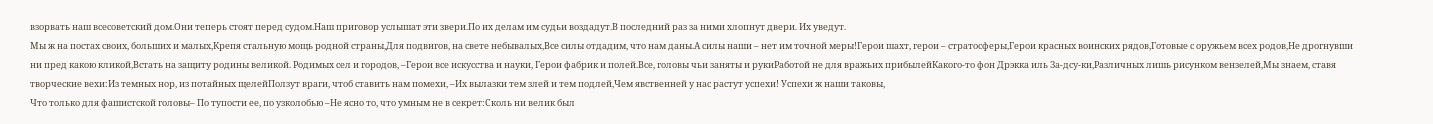взорвать наш всесоветский дом.Они теперь стоят перед судом.Наш приговор услышат эти звери.По их делам им судьи воздадут.В последний раз за ними хлопнут двери. Их уведут.
Мы ж на постах своих, больших и малых,Крепя стальную мощь родной страны,Для подвигов, на свете небывалых,Все силы отдадим, что нам даны.А силы наши – нет им точной меры!Герои шахт, герои – стратосферы,Герои красных воинских рядов,Готовые с оружьем всех родов,Не дрогнувши ни пред какою кликой,Встать на защиту родины великой. Родимых сел и городов, –Герои все искусства и науки, Герои фабрик и полей.Все, головы чьи заняты и рукиРаботой не для вражьих прибылейКакого-то фон Дрэкка иль За-дсу-ки,Различных лишь рисунком вензелей,Мы знаем, ставя творческие вехи:Из темных нор, из потайных щелейПолзут враги, чтоб ставить нам помехи, –Их вылазки тем злей и тем подлей,Чем явственней у нас растут успехи! Успехи ж наши таковы,
Что только для фашистской головы– По тупости ее, по узколобью –Не ясно то, что умным не в секрет:Сколь ни велик был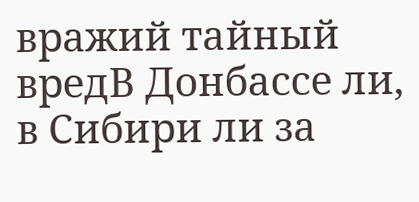вражий тайный вредВ Донбассе ли, в Сибири ли за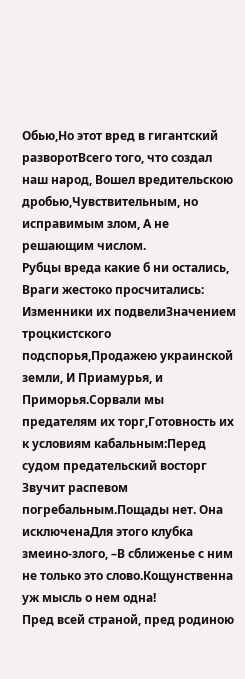Обью,Но этот вред в гигантский разворотВсего того, что создал наш народ, Вошел вредительскою дробью,Чувствительным, но исправимым злом, А не решающим числом.
Рубцы вреда какие б ни остались, Враги жестоко просчитались: Изменники их подвелиЗначением троцкистского подспорья,Продажею украинской земли, И Приамурья, и Приморья.Сорвали мы предателям их торг,Готовность их к условиям кабальным:Перед судом предательский восторг Звучит распевом погребальным.Пощады нет. Она исключенаДля этого клубка змеино-злого, –В сближенье с ним не только это слово.Кощунственна уж мысль о нем одна!
Пред всей страной, пред родиною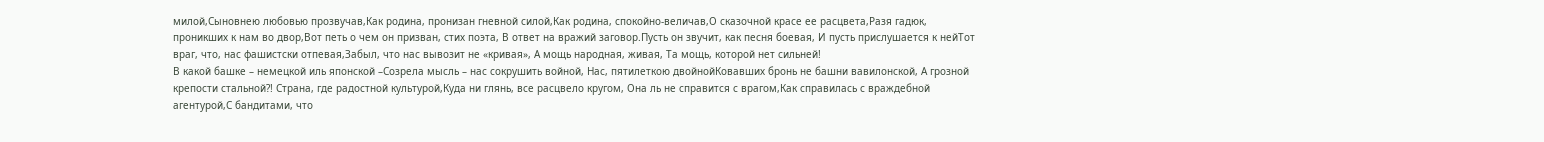милой,Сыновнею любовью прозвучав,Как родина, пронизан гневной силой,Как родина, спокойно-величав,О сказочной красе ее расцвета,Разя гадюк, проникших к нам во двор,Вот петь о чем он призван, стих поэта, В ответ на вражий заговор.Пусть он звучит, как песня боевая, И пусть прислушается к нейТот враг, что, нас фашистски отпевая,Забыл, что нас вывозит не «кривая», А мощь народная, живая, Та мощь, которой нет сильней!
В какой башке – немецкой иль японской –Созрела мысль – нас сокрушить войной, Нас, пятилеткою двойнойКовавших бронь не башни вавилонской, А грозной крепости стальной?! Страна, где радостной культурой,Куда ни глянь, все расцвело кругом, Она ль не справится с врагом,Как справилась с враждебной агентурой,С бандитами, что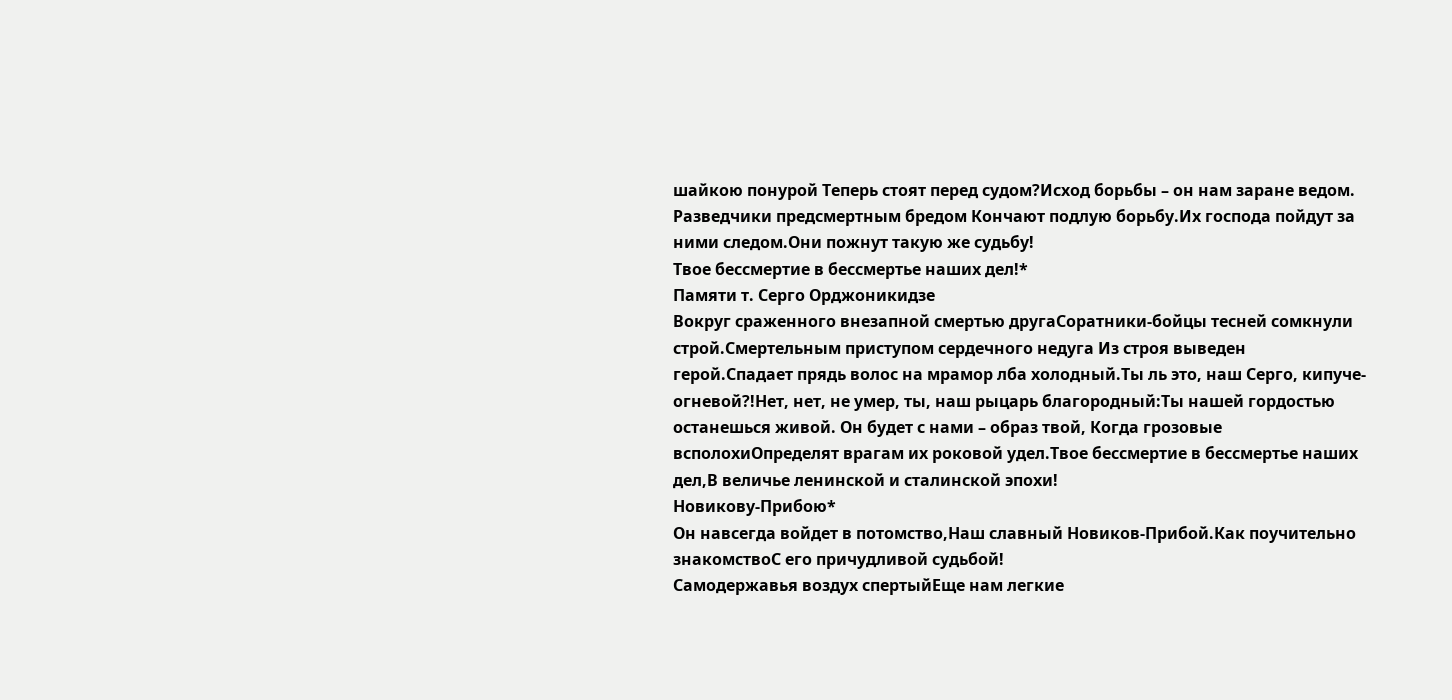шайкою понурой Теперь стоят перед судом?Исход борьбы – он нам заране ведом. Разведчики предсмертным бредом Кончают подлую борьбу.Их господа пойдут за ними следом.Они пожнут такую же судьбу!
Твое бессмертие в бессмертье наших дел!*
Памяти т. Серго Орджоникидзе
Вокруг сраженного внезапной смертью другаСоратники-бойцы тесней сомкнули строй.Смертельным приступом сердечного недуга Из строя выведен герой.Спадает прядь волос на мрамор лба холодный.Ты ль это, наш Серго, кипуче-огневой?!Нет, нет, не умер, ты, наш рыцарь благородный:Ты нашей гордостью останешься живой. Он будет с нами – образ твой, Когда грозовые всполохиОпределят врагам их роковой удел.Твое бессмертие в бессмертье наших дел,В величье ленинской и сталинской эпохи!
Новикову-Прибою*
Он навсегда войдет в потомство,Наш славный Новиков-Прибой.Как поучительно знакомствоС его причудливой судьбой!
Самодержавья воздух спертыйЕще нам легкие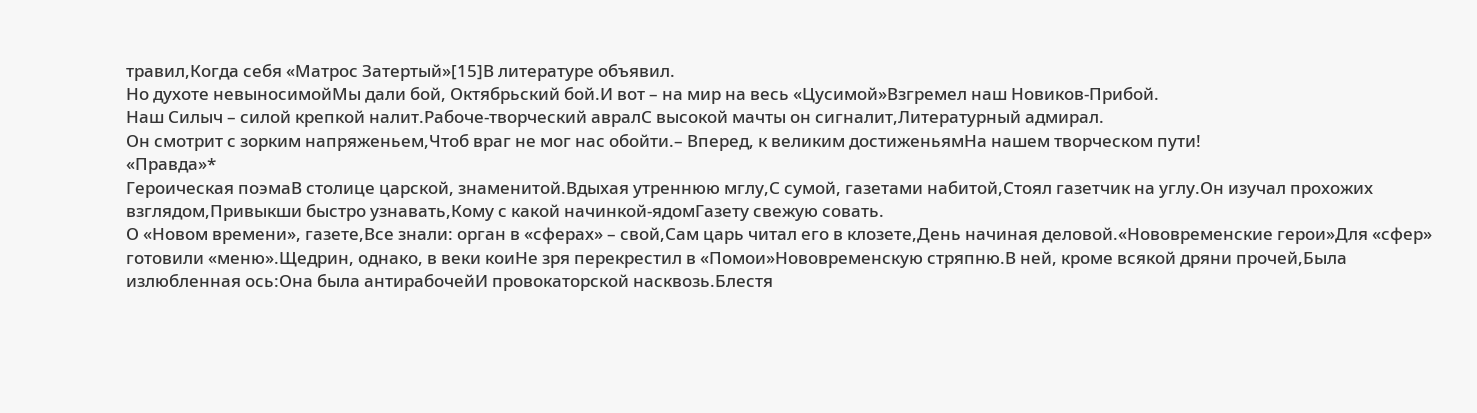травил,Когда себя «Матрос Затертый»[15]В литературе объявил.
Но духоте невыносимойМы дали бой, Октябрьский бой.И вот – на мир на весь «Цусимой»Взгремел наш Новиков-Прибой.
Наш Силыч – силой крепкой налит.Рабоче-творческий авралС высокой мачты он сигналит,Литературный адмирал.
Он смотрит с зорким напряженьем,Чтоб враг не мог нас обойти.– Вперед, к великим достиженьямНа нашем творческом пути!
«Правда»*
Героическая поэмаВ столице царской, знаменитой.Вдыхая утреннюю мглу,С сумой, газетами набитой,Стоял газетчик на углу.Он изучал прохожих взглядом,Привыкши быстро узнавать,Кому с какой начинкой-ядомГазету свежую совать.
О «Новом времени», газете,Все знали: орган в «сферах» – свой,Сам царь читал его в клозете,День начиная деловой.«Нововременские герои»Для «сфер» готовили «меню».Щедрин, однако, в веки коиНе зря перекрестил в «Помои»Нововременскую стряпню.В ней, кроме всякой дряни прочей,Была излюбленная ось:Она была антирабочейИ провокаторской насквозь.Блестя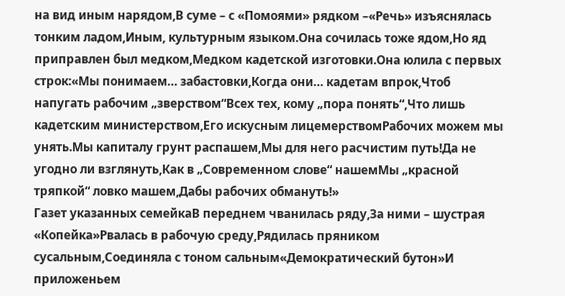на вид иным нарядом,В суме – с «Помоями» рядком –«Речь» изъяснялась тонким ладом,Иным, культурным языком.Она сочилась тоже ядом,Но яд приправлен был медком,Медком кадетской изготовки.Она юлила с первых строк:«Мы понимаем… забастовки,Когда они… кадетам впрок,Чтоб напугать рабочим „зверством“Всех тех, кому „пора понять“,Что лишь кадетским министерством,Его искусным лицемерствомРабочих можем мы унять.Мы капиталу грунт распашем,Мы для него расчистим путь!Да не угодно ли взглянуть,Как в „Современном слове“ нашемМы „красной тряпкой“ ловко машем,Дабы рабочих обмануть!»
Газет указанных семейкаВ переднем чванилась ряду,За ними – шустрая «Копейка»Рвалась в рабочую среду,Рядилась пряником сусальным,Соединяла с тоном сальным«Демократический бутон»И приложеньем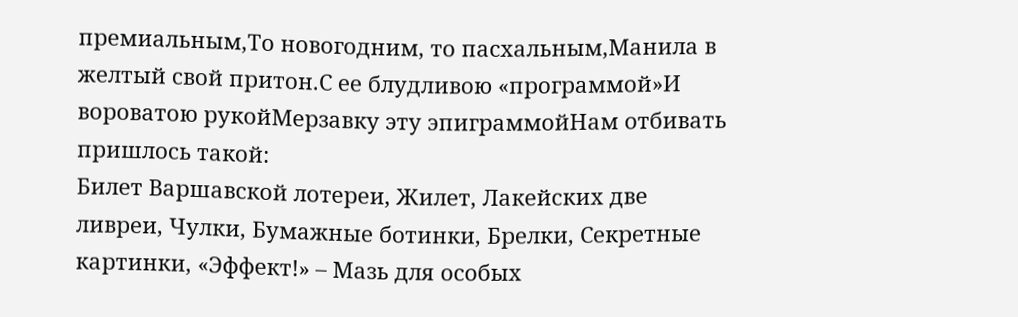премиальным,То новогодним, то пасхальным,Манила в желтый свой притон.С ее блудливою «программой»И вороватою рукойМерзавку эту эпиграммойНам отбивать пришлось такой:
Билет Варшавской лотереи, Жилет, Лакейских две ливреи, Чулки, Бумажные ботинки, Брелки, Секретные картинки, «Эффект!» – Мазь для особых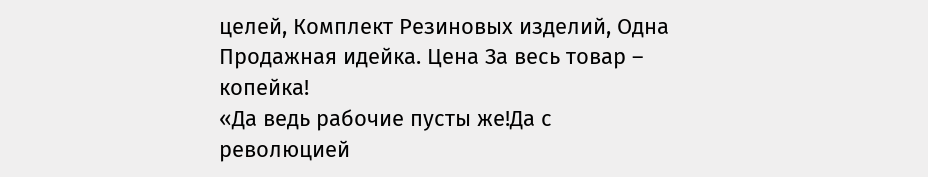целей, Комплект Резиновых изделий, Одна Продажная идейка. Цена За весь товар – копейка!
«Да ведь рабочие пусты же!Да с революцией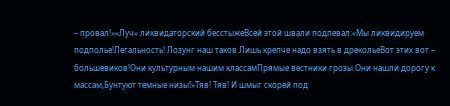– провал!»«Луч» ликвидаторский бесстыжеВсей этой швали подпевал:«Мы ликвидируем подполье!Легальность! Лозунг наш таков.Лишь крепче надо взять в дрекольеВот этих вот – большевиков!Они культурным нашим классамПрямые вестники грозы.Они нашли дорогу к массам,Бунтуют темные низы!»Тяв! Тяв! И шмыг скорей под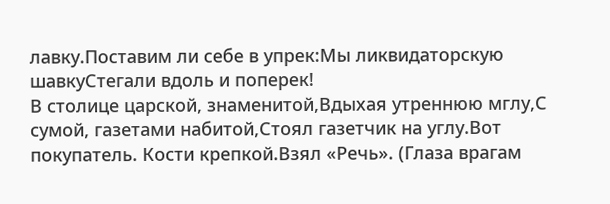лавку.Поставим ли себе в упрек:Мы ликвидаторскую шавкуСтегали вдоль и поперек!
В столице царской, знаменитой,Вдыхая утреннюю мглу,С сумой, газетами набитой,Стоял газетчик на углу.Вот покупатель. Кости крепкой.Взял «Речь». (Глаза врагам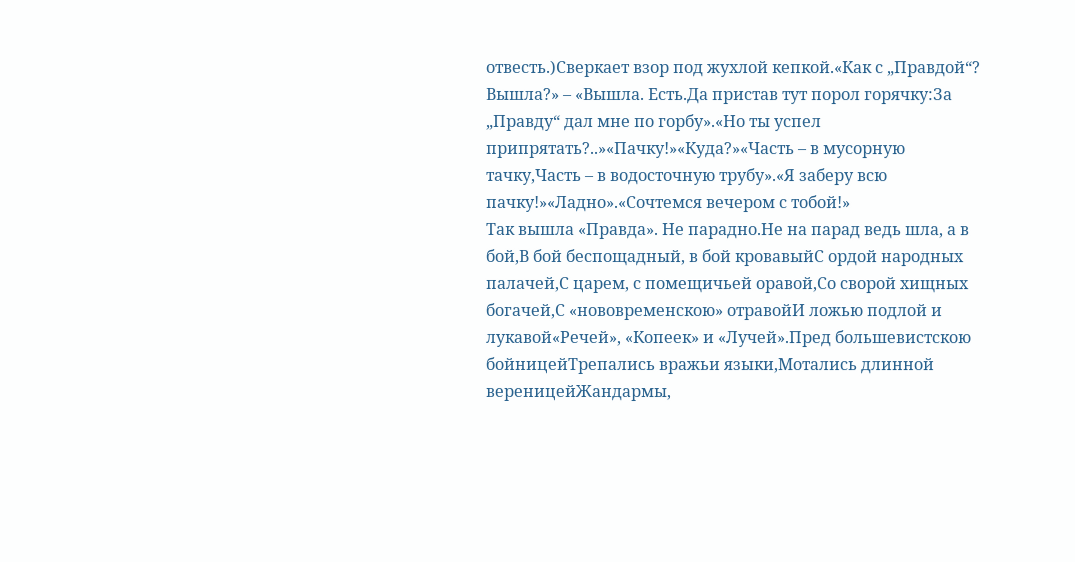отвесть.)Сверкает взор под жухлой кепкой.«Как с „Правдой“? Вышла?» – «Вышла. Есть.Да пристав тут порол горячку:За „Правду“ дал мне по горбу».«Но ты успел припрятать?..»«Пачку!»«Куда?»«Часть – в мусорную тачку,Часть – в водосточную трубу».«Я заберу всю пачку!»«Ладно».«Сочтемся вечером с тобой!»
Так вышла «Правда». Не парадно.Не на парад ведь шла, а в бой,В бой беспощадный, в бой кровавыйС ордой народных палачей,С царем, с помещичьей оравой,Со сворой хищных богачей,С «нововременскою» отравойИ ложью подлой и лукавой«Речей», «Копеек» и «Лучей».Пред большевистскою бойницейТрепались вражьи языки,Мотались длинной вереницейЖандармы,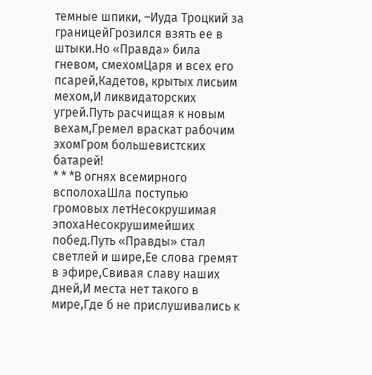темные шпики, –Иуда Троцкий за границейГрозился взять ее в штыки.Но «Правда» била гневом, смехомЦаря и всех его псарей,Кадетов, крытых лисьим мехом,И ликвидаторских угрей.Путь расчищая к новым вехам,Гремел враскат рабочим эхомГром большевистских батарей!
* * *В огнях всемирного всполохаШла поступью громовых летНесокрушимая эпохаНесокрушимейших побед.Путь «Правды» стал светлей и шире,Ее слова гремят в эфире,Свивая славу наших дней,И места нет такого в мире,Где б не прислушивались к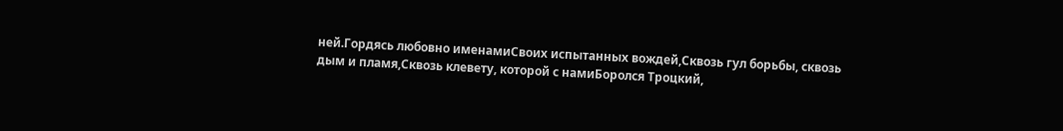ней.Гордясь любовно именамиСвоих испытанных вождей,Сквозь гул борьбы, сквозь дым и пламя,Сквозь клевету, которой с намиБоролся Троцкий,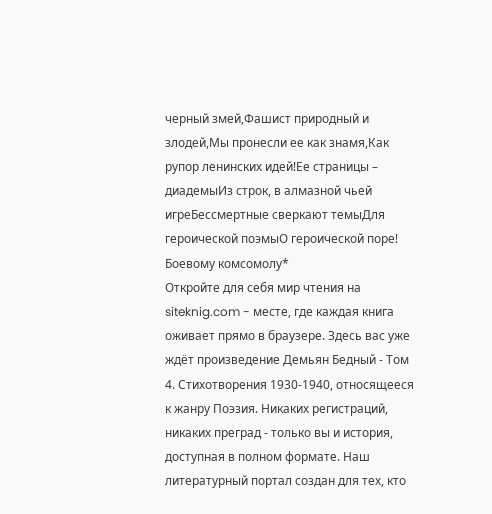черный змей,Фашист природный и злодей,Мы пронесли ее как знамя,Как рупор ленинских идей!Ее страницы – диадемыИз строк, в алмазной чьей игреБессмертные сверкают темыДля героической поэмыО героической поре!
Боевому комсомолу*
Откройте для себя мир чтения на siteknig.com - месте, где каждая книга оживает прямо в браузере. Здесь вас уже ждёт произведение Демьян Бедный - Том 4. Стихотворения 1930-1940, относящееся к жанру Поэзия. Никаких регистраций, никаких преград - только вы и история, доступная в полном формате. Наш литературный портал создан для тех, кто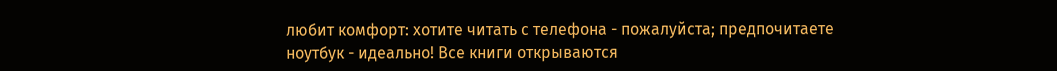любит комфорт: хотите читать с телефона - пожалуйста; предпочитаете ноутбук - идеально! Все книги открываются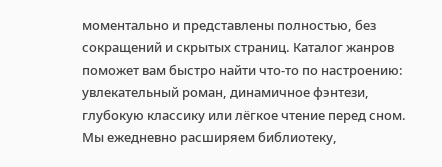моментально и представлены полностью, без сокращений и скрытых страниц. Каталог жанров поможет вам быстро найти что-то по настроению: увлекательный роман, динамичное фэнтези, глубокую классику или лёгкое чтение перед сном. Мы ежедневно расширяем библиотеку,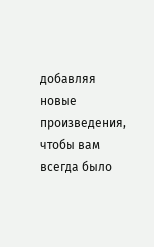добавляя новые произведения, чтобы вам всегда было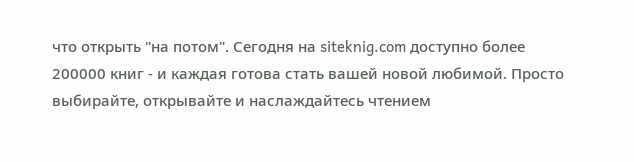что открыть "на потом". Сегодня на siteknig.com доступно более 200000 книг - и каждая готова стать вашей новой любимой. Просто выбирайте, открывайте и наслаждайтесь чтением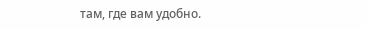там, где вам удобно.